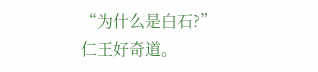“为什么是白石?”仁王好奇道。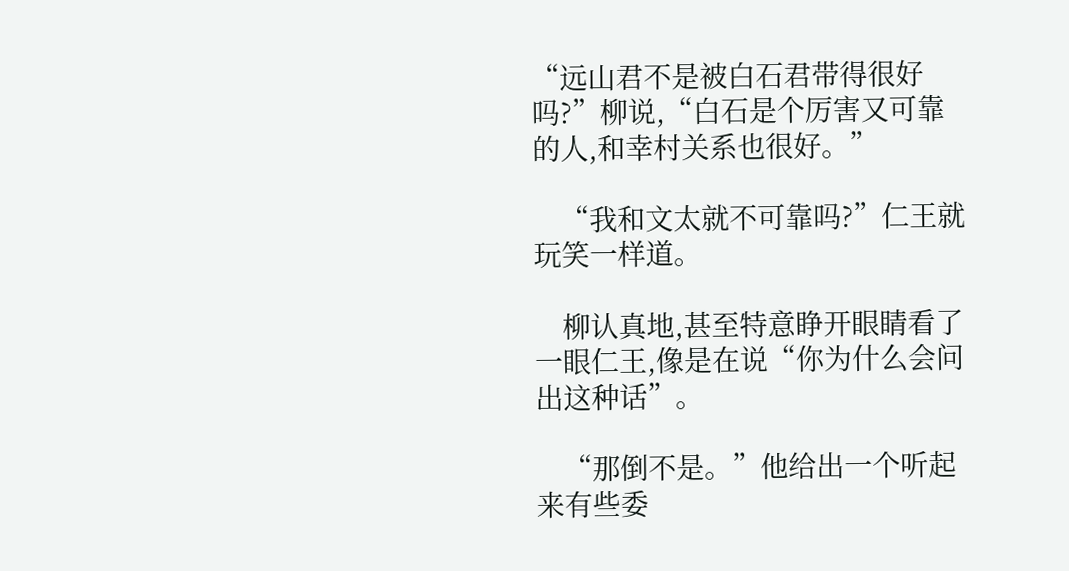“远山君不是被白石君带得很好吗?”柳说,“白石是个厉害又可靠的人,和幸村关系也很好。”

    “我和文太就不可靠吗?”仁王就玩笑一样道。

    柳认真地,甚至特意睁开眼睛看了一眼仁王,像是在说“你为什么会问出这种话”。

    “那倒不是。”他给出一个听起来有些委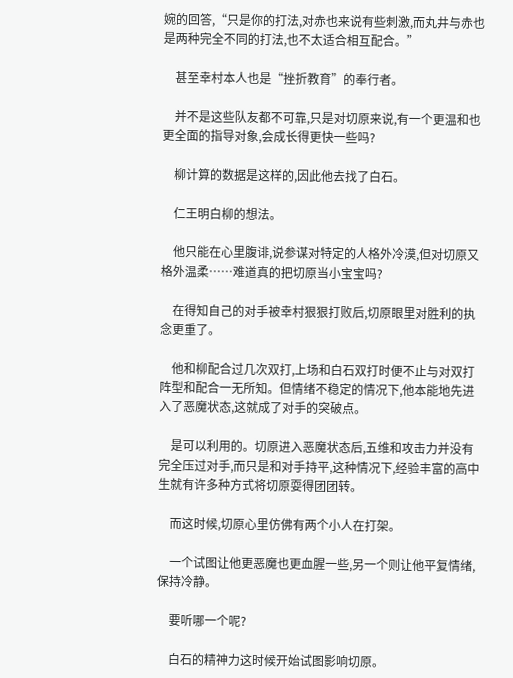婉的回答,“只是你的打法,对赤也来说有些刺激,而丸井与赤也是两种完全不同的打法,也不太适合相互配合。”

    甚至幸村本人也是“挫折教育”的奉行者。

    并不是这些队友都不可靠,只是对切原来说,有一个更温和也更全面的指导对象,会成长得更快一些吗?

    柳计算的数据是这样的,因此他去找了白石。

    仁王明白柳的想法。

    他只能在心里腹诽,说参谋对特定的人格外冷漠,但对切原又格外温柔……难道真的把切原当小宝宝吗?

    在得知自己的对手被幸村狠狠打败后,切原眼里对胜利的执念更重了。

    他和柳配合过几次双打,上场和白石双打时便不止与对双打阵型和配合一无所知。但情绪不稳定的情况下,他本能地先进入了恶魔状态,这就成了对手的突破点。

    是可以利用的。切原进入恶魔状态后,五维和攻击力并没有完全压过对手,而只是和对手持平,这种情况下,经验丰富的高中生就有许多种方式将切原耍得团团转。

    而这时候,切原心里仿佛有两个小人在打架。

    一个试图让他更恶魔也更血腥一些,另一个则让他平复情绪,保持冷静。

    要听哪一个呢?

    白石的精神力这时候开始试图影响切原。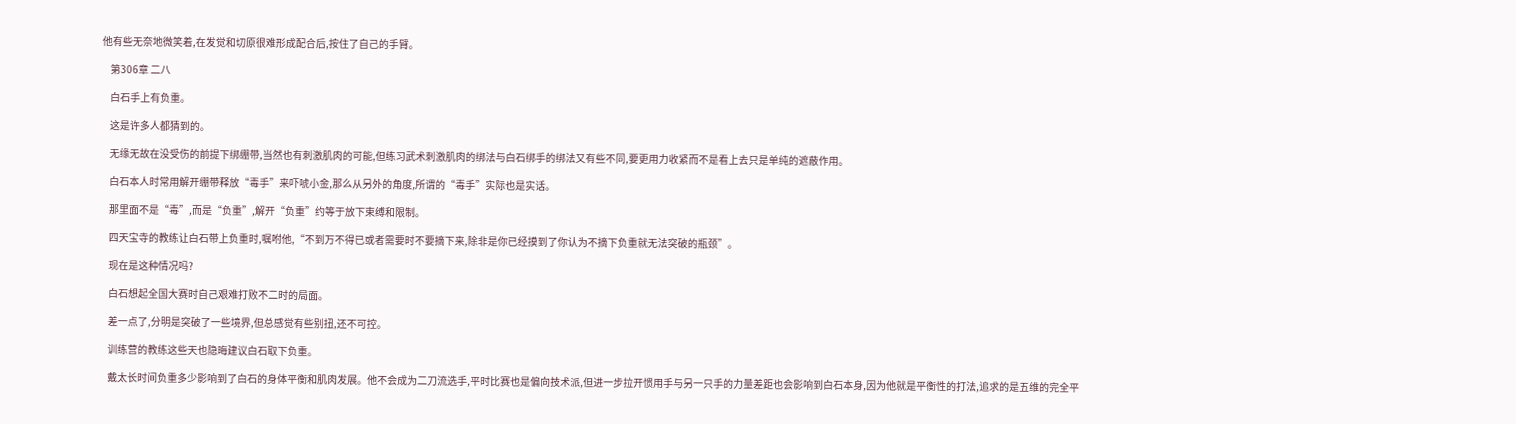他有些无奈地微笑着,在发觉和切原很难形成配合后,按住了自己的手臂。

    第306章 二八

    白石手上有负重。

    这是许多人都猜到的。

    无缘无故在没受伤的前提下绑绷带,当然也有刺激肌肉的可能,但练习武术刺激肌肉的绑法与白石绑手的绑法又有些不同,要更用力收紧而不是看上去只是单纯的遮蔽作用。

    白石本人时常用解开绷带释放“毒手”来吓唬小金,那么从另外的角度,所谓的“毒手”实际也是实话。

    那里面不是“毒”,而是“负重”,解开“负重”约等于放下束缚和限制。

    四天宝寺的教练让白石带上负重时,嘱咐他,“不到万不得已或者需要时不要摘下来,除非是你已经摸到了你认为不摘下负重就无法突破的瓶颈”。

    现在是这种情况吗?

    白石想起全国大赛时自己艰难打败不二时的局面。

    差一点了,分明是突破了一些境界,但总感觉有些别扭,还不可控。

    训练营的教练这些天也隐晦建议白石取下负重。

    戴太长时间负重多少影响到了白石的身体平衡和肌肉发展。他不会成为二刀流选手,平时比赛也是偏向技术派,但进一步拉开惯用手与另一只手的力量差距也会影响到白石本身,因为他就是平衡性的打法,追求的是五维的完全平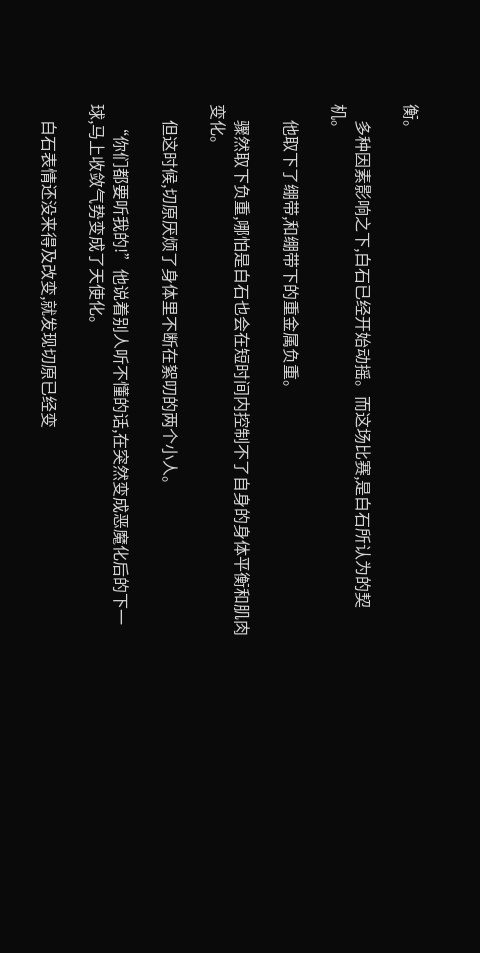衡。

    多种因素影响之下,白石已经开始动摇。而这场比赛,是白石所认为的契机。

    他取下了绷带,和绷带下的重金属负重。

    骤然取下负重,哪怕是白石也会在短时间内控制不了自身的身体平衡和肌肉变化。

    但这时候,切原厌烦了身体里不断在絮叨的两个小人。

    “你们都要听我的!”他说着别人听不懂的话,在突然变成恶魔化后的下一球,马上收敛气势变成了天使化。

    白石表情还没来得及改变,就发现切原已经变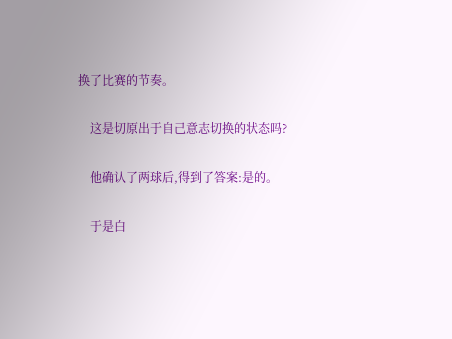换了比赛的节奏。

    这是切原出于自己意志切换的状态吗?

    他确认了两球后,得到了答案:是的。

    于是白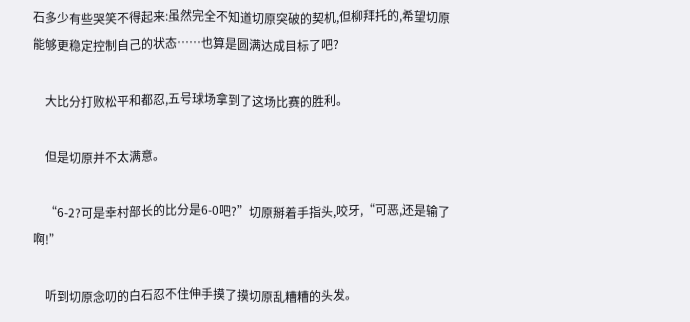石多少有些哭笑不得起来:虽然完全不知道切原突破的契机,但柳拜托的,希望切原能够更稳定控制自己的状态……也算是圆满达成目标了吧?

    大比分打败松平和都忍,五号球场拿到了这场比赛的胜利。

    但是切原并不太满意。

    “6-2?可是幸村部长的比分是6-0吧?”切原掰着手指头,咬牙,“可恶,还是输了啊!”

    听到切原念叨的白石忍不住伸手摸了摸切原乱糟糟的头发。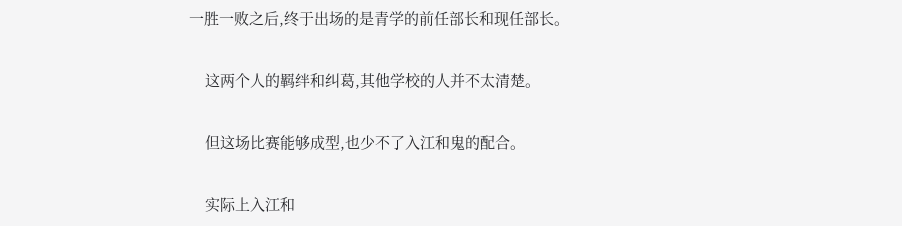一胜一败之后,终于出场的是青学的前任部长和现任部长。

    这两个人的羁绊和纠葛,其他学校的人并不太清楚。

    但这场比赛能够成型,也少不了入江和鬼的配合。

    实际上入江和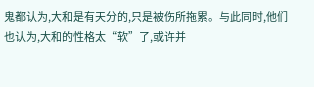鬼都认为,大和是有天分的,只是被伤所拖累。与此同时,他们也认为,大和的性格太“软”了,或许并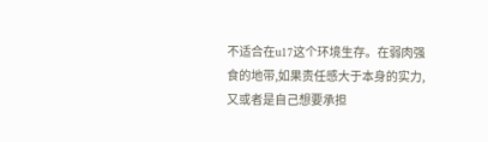不适合在u17这个环境生存。在弱肉强食的地带,如果责任感大于本身的实力,又或者是自己想要承担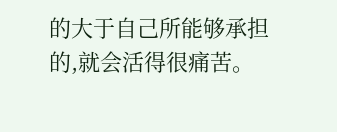的大于自己所能够承担的,就会活得很痛苦。